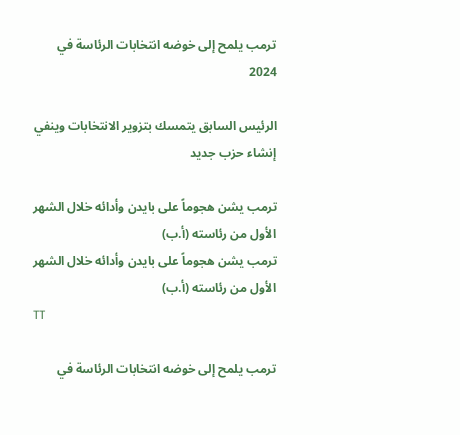ترمب يلمح إلى خوضه انتخابات الرئاسة في 2024

الرئيس السابق يتمسك بتزوير الانتخابات وينفي إنشاء حزب جديد

ترمب يشن هجوماً على بايدن وأدائه خلال الشهر الأول من رئاسته (أ.ب)
ترمب يشن هجوماً على بايدن وأدائه خلال الشهر الأول من رئاسته (أ.ب)
TT

ترمب يلمح إلى خوضه انتخابات الرئاسة في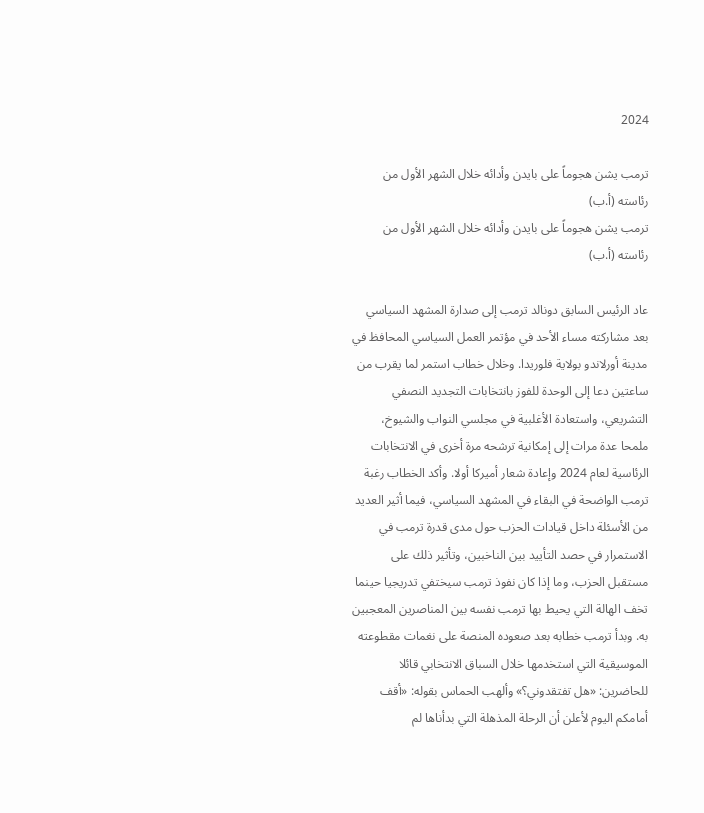2024

ترمب يشن هجوماً على بايدن وأدائه خلال الشهر الأول من رئاسته (أ.ب)
ترمب يشن هجوماً على بايدن وأدائه خلال الشهر الأول من رئاسته (أ.ب)

عاد الرئيس السابق دونالد ترمب إلى صدارة المشهد السياسي بعد مشاركته مساء الأحد في مؤتمر العمل السياسي المحافظ في مدينة أورلاندو بولاية فلوريدا. وخلال خطاب استمر لما يقرب من ساعتين دعا إلى الوحدة للفوز بانتخابات التجديد النصفي التشريعي، واستعادة الأغلبية في مجلسي النواب والشيوخ، ملمحا عدة مرات إلى إمكانية ترشحه مرة أخرى في الانتخابات الرئاسية لعام 2024 وإعادة شعار أميركا أولا. وأكد الخطاب رغبة ترمب الواضحة في البقاء في المشهد السياسي، فيما أثير العديد من الأسئلة داخل قيادات الحزب حول مدى قدرة ترمب في الاستمرار في حصد التأييد بين الناخبين، وتأثير ذلك على مستقبل الحزب، وما إذا كان نفوذ ترمب سيختفي تدريجيا حينما تخف الهالة التي يحيط بها ترمب نفسه بين المناصرين المعجبين به. وبدأ ترمب خطابه بعد صعوده المنصة على نغمات مقطوعته الموسيقية التي استخدمها خلال السباق الانتخابي قائلا للحاضرين: «هل تفتقدوني؟» وألهب الحماس بقوله: «أقف أمامكم اليوم لأعلن أن الرحلة المذهلة التي بدأناها لم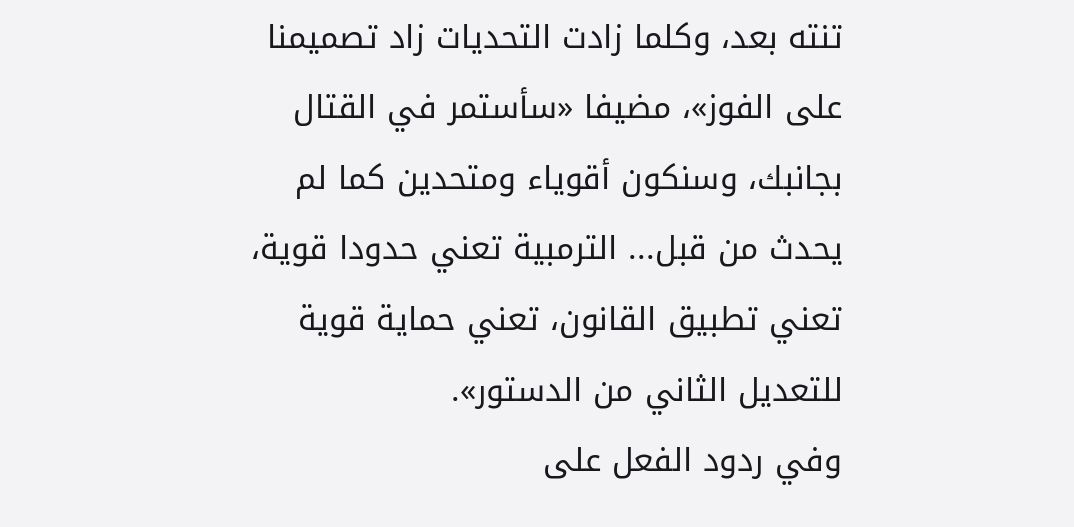تنته بعد، وكلما زادت التحديات زاد تصميمنا على الفوز»، مضيفا «سأستمر في القتال بجانبك، وسنكون أقوياء ومتحدين كما لم يحدث من قبل... الترمبية تعني حدودا قوية، تعني تطبيق القانون، تعني حماية قوية للتعديل الثاني من الدستور».
وفي ردود الفعل على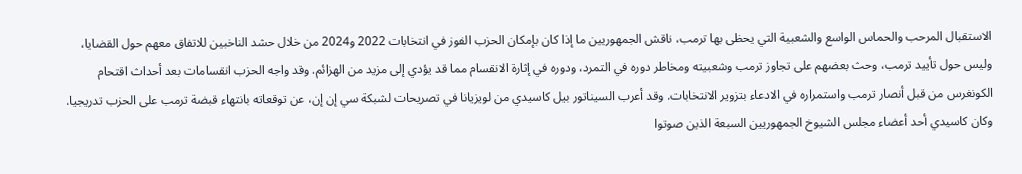الاستقبال المرحب والحماس الواسع والشعبية التي يحظى بها ترمب، ناقش الجمهوريين ما إذا كان بإمكان الحزب الفوز في انتخابات 2022 و2024 من خلال حشد الناخبين للاتفاق معهم حول القضايا، وليس حول تأييد ترمب، وحث بعضهم على تجاوز ترمب وشعبيته ومخاطر دوره في التمرد، ودوره في إثارة الانقسام مما قد يؤدي إلى مزيد من الهزائم. وقد واجه الحزب انقسامات بعد أحداث اقتحام الكونغرس من قبل أنصار ترمب واستمراره في الادعاء بتزوير الانتخابات. وقد أعرب السيناتور بيل كاسيدي من لويزيانا في تصريحات لشبكة سي إن إن، عن توقعاته بانتهاء قبضة ترمب على الحزب تدريجيا. وكان كاسيدي أحد أعضاء مجلس الشيوخ الجمهوريين السبعة الذين صوتوا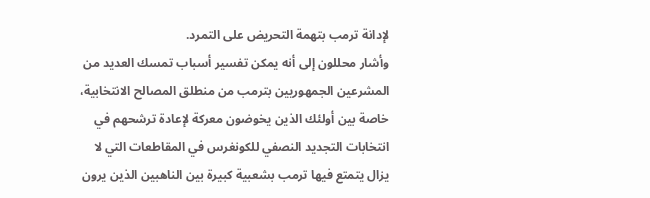لإدانة ترمب بتهمة التحريض على التمرد.
وأشار محللون إلى أنه يمكن تفسير أسباب تمسك العديد من المشرعين الجمهوريين بترمب من منطلق المصالح الانتخابية، خاصة بين أولئك الذين يخوضون معركة لإعادة ترشحهم في انتخابات التجديد النصفي للكونغرس في المقاطعات التي لا يزال يتمتع فيها ترمب بشعبية كبيرة بين الناهبين الذين يرون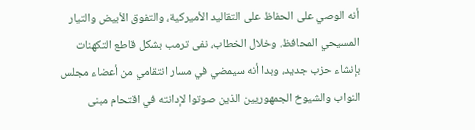أنه الوصي على الحفاظ على التقاليد الأميركية، والتفوق الأبيض والتيار المسيحي المحافظ. وخلال الخطاب، نفى ترمب بشكل قاطع التكهنات بإنشاء حزب جديد، وبدا أنه سيمضي في مسار انتقامي من أعضاء مجلس النواب والشيوخ الجمهوريين الذين صوتوا لإدانته في اقتحام مبنى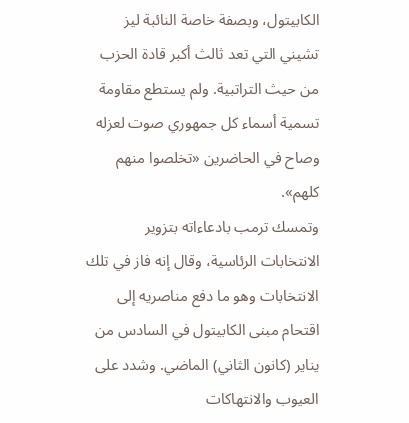الكابيتول، وبصفة خاصة النائبة ليز تشيني التي تعد ثالث أكبر قادة الحزب من حيث التراتبية. ولم يستطع مقاومة تسمية أسماء كل جمهوري صوت لعزله وصاح في الحاضرين «تخلصوا منهم كلهم».
وتمسك ترمب بادعاءاته بتزوير الانتخابات الرئاسية، وقال إنه فاز في تلك الانتخابات وهو ما دفع مناصريه إلى اقتحام مبنى الكابيتول في السادس من يناير (كانون الثاني) الماضي. وشدد على العيوب والانتهاكات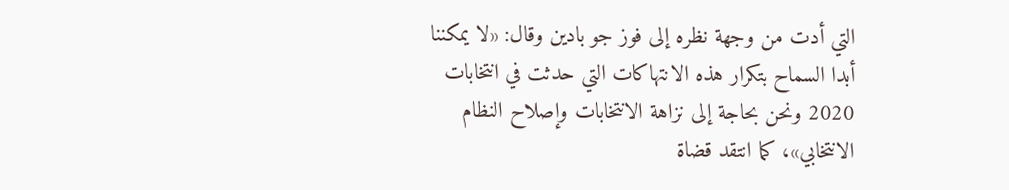التي أدت من وجهة نظره إلى فوز جو بادين وقال: «لا يمكننا أبدا السماح بتكرار هذه الانتهاكات التي حدثت في انتخابات 2020 ونحن بحاجة إلى نزاهة الانتخابات وإصلاح النظام الانتخابي»، كما انتقد قضاة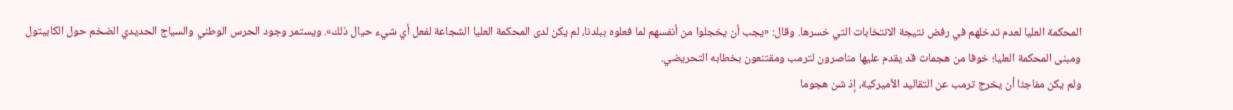المحكمة العليا لعدم تدخلهم في رفض نتيجة الانتخابات التي خسرها. وقال: «يجب أن يخجلوا من أنفسهم لما فعلوه ببلدنا، لم يكن لدى المحكمة العليا الشجاعة لفعل أي شيء حيال ذلك». ويستمر وجود الحرس الوطني والسياج الحديدي الضخم حول الكابيتول ومبنى المحكمة العليا؛ خوفا من هجمات قد يقدم عليها مناصرون لترمب ومقتنعون بخطابه التحريضي.
ولم يكن مفاجئا أن يخرج ترمب عن التقاليد الأميركية، إذ شن هجوما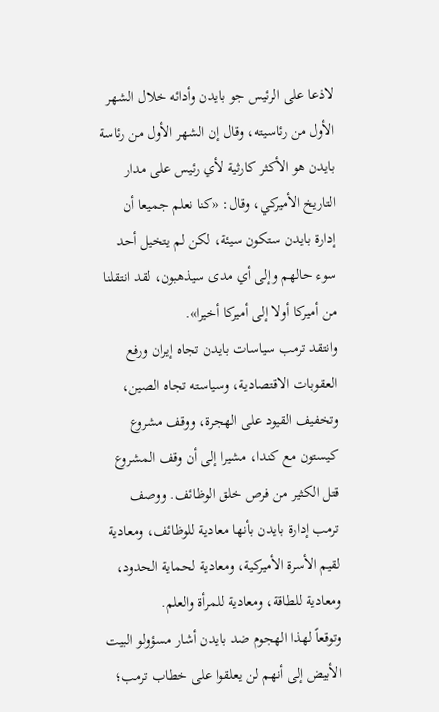لاذعا على الرئيس جو بايدن وأدائه خلال الشهر الأول من رئاسيته، وقال إن الشهر الأول من رئاسة بايدن هو الأكثر كارثية لأي رئيس على مدار التاريخ الأميركي، وقال: «كنا نعلم جميعا أن إدارة بايدن ستكون سيئة، لكن لم يتخيل أحد سوء حالهم وإلى أي مدى سيذهبون، لقد انتقلنا من أميركا أولا إلى أميركا أخيرا».
وانتقد ترمب سياسات بايدن تجاه إيران ورفع العقوبات الاقتصادية، وسياسته تجاه الصين، وتخفيف القيود على الهجرة، ووقف مشروع كيستون مع كندا، مشيرا إلى أن وقف المشروع قتل الكثير من فرص خلق الوظائف. ووصف ترمب إدارة بايدن بأنها معادية للوظائف، ومعادية لقيم الأسرة الأميركية، ومعادية لحماية الحدود، ومعادية للطاقة، ومعادية للمرأة والعلم.
وتوقعاً لهذا الهجوم ضد بايدن أشار مسؤولو البيت الأبيض إلى أنهم لن يعلقوا على خطاب ترمب؛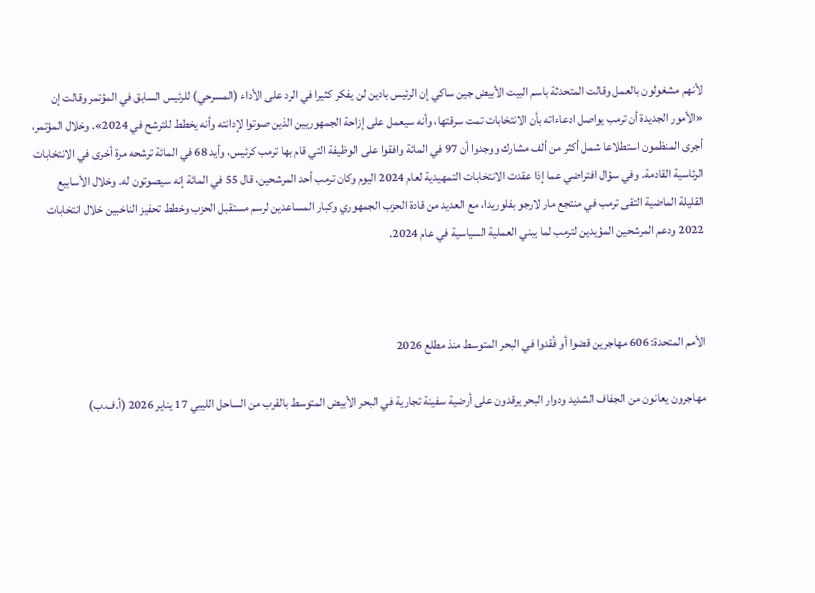لأنهم مشغولون بالعمل وقالت المتحدثة باسم البيت الأبيض جين ساكي إن الرئيس بادين لن يفكر كثيرا في الرد على الأداء (المسرحي) للرئيس السابق في المؤتمر وقالت إن «الأمور الجديدة أن ترمب يواصل ادعاءاته بأن الانتخابات تمت سرقتها، وأنه سيعمل على إزاحة الجمهوريين الذين صوتوا لإدانته وأنه يخطط للترشح في 2024». وخلال المؤتمر، أجرى المنظمون استطلاعا شمل أكثر من ألف مشارك ووجدوا أن 97 في المائة وافقوا على الوظيفة التي قام بها ترمب كرئيس، وأيد 68 في المائة ترشحه مرة أخرى في الانتخابات الرئاسية القادمة. وفي سؤال افتراضي عما إذا عقدت الانتخابات التمهيدية لعام 2024 اليوم وكان ترمب أحد المرشحين، قال 55 في المائة إنه سيصوتون له. وخلال الأسابيع القليلة الماضية التقى ترمب في منتجع مار لارجو بفلوريدا، مع العديد من قادة الحزب الجمهوري وكبار المساعدين لرسم مستقبل الحزب وخطط تحفيز الناخبين خلال انتخابات 2022 ودعم المرشحين المؤيدين لترمب لما يبني العملية السياسية في عام 2024.



الأمم المتحدة: 606 مهاجرين قضوا أو فُقدوا في البحر المتوسط منذ مطلع 2026

مهاجرون يعانون من الجفاف الشديد ودوار البحر يرقدون على أرضية سفينة تجارية في البحر الأبيض المتوسط بالقرب من الساحل الليبي 17 يناير 2026 (أ.ف.ب)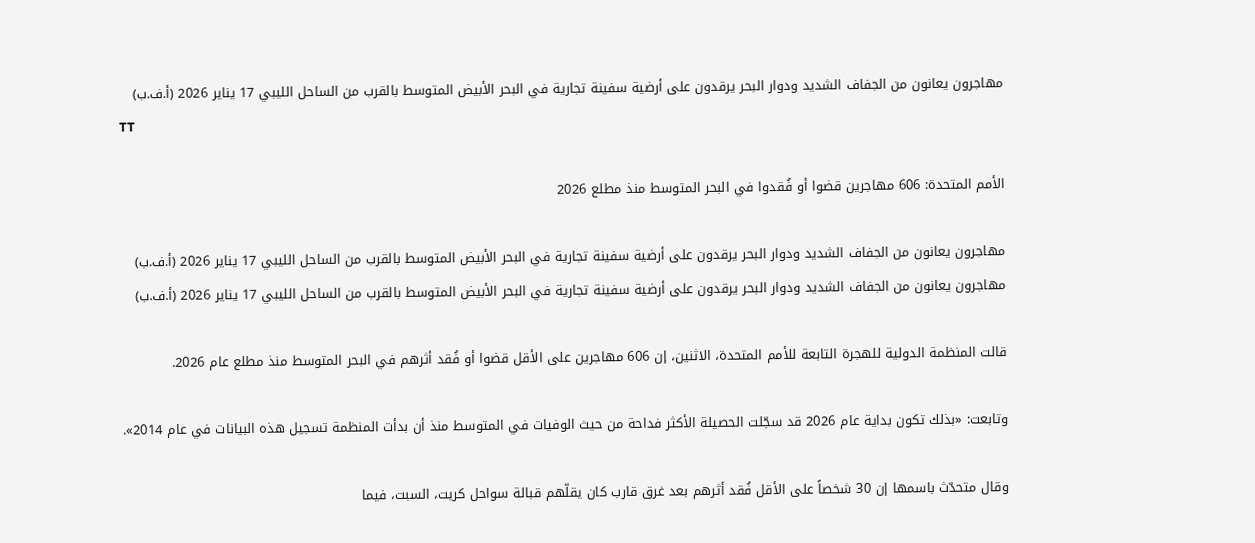مهاجرون يعانون من الجفاف الشديد ودوار البحر يرقدون على أرضية سفينة تجارية في البحر الأبيض المتوسط بالقرب من الساحل الليبي 17 يناير 2026 (أ.ف.ب)
TT

الأمم المتحدة: 606 مهاجرين قضوا أو فُقدوا في البحر المتوسط منذ مطلع 2026

مهاجرون يعانون من الجفاف الشديد ودوار البحر يرقدون على أرضية سفينة تجارية في البحر الأبيض المتوسط بالقرب من الساحل الليبي 17 يناير 2026 (أ.ف.ب)
مهاجرون يعانون من الجفاف الشديد ودوار البحر يرقدون على أرضية سفينة تجارية في البحر الأبيض المتوسط بالقرب من الساحل الليبي 17 يناير 2026 (أ.ف.ب)

قالت المنظمة الدولية للهجرة التابعة للأمم المتحدة، الاثنين، إن 606 مهاجرين على الأقل قضوا أو فُقد أثرهم في البحر المتوسط منذ مطلع عام 2026.

وتابعت: «بذلك تكون بداية عام 2026 قد سجّلت الحصيلة الأكثر فداحة من حيث الوفيات في المتوسط منذ أن بدأت المنظمة تسجيل هذه البيانات في عام 2014».

وقال متحدّث باسمها إن 30 شخصاً على الأقل فُقد أثرهم بعد غرق قارب كان يقلّهم قبالة سواحل كريت، السبت، فيما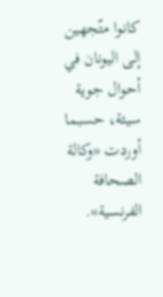كانوا متّجهين إلى اليونان في أحوال جوية سيئة، حسبما أوردت «وكالة الصحافة الفرنسية».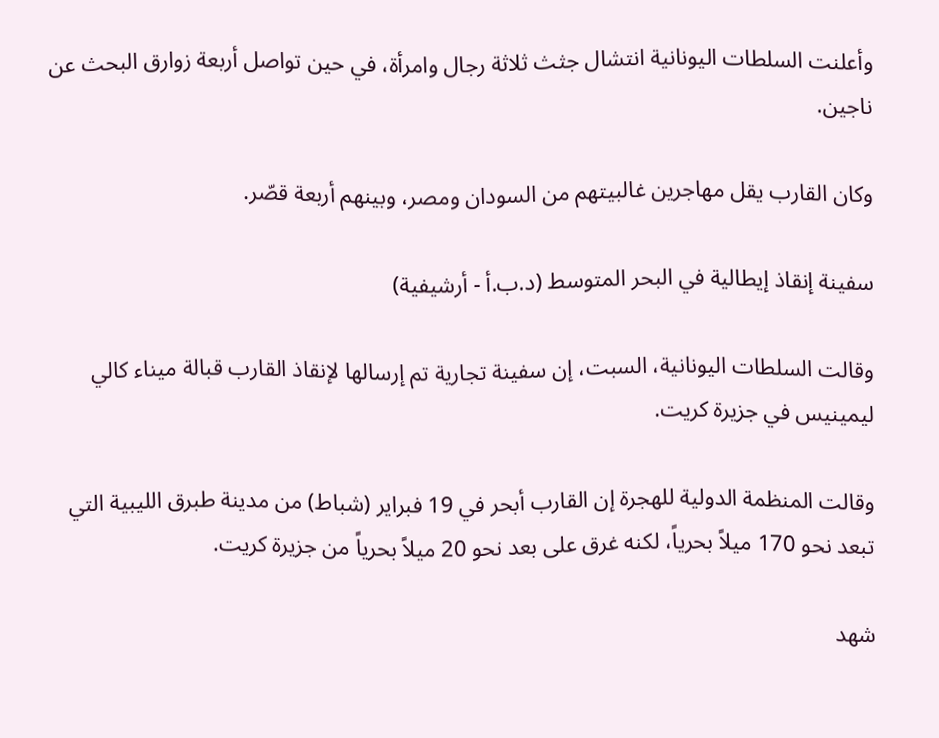وأعلنت السلطات اليونانية انتشال جثث ثلاثة رجال وامرأة، في حين تواصل أربعة زوارق البحث عن ناجين.

وكان القارب يقل مهاجرين غالبيتهم من السودان ومصر، وبينهم أربعة قصّر.

سفينة إنقاذ إيطالية في البحر المتوسط (د.ب.أ - أرشيفية)

وقالت السلطات اليونانية، السبت، إن سفينة تجارية تم إرسالها لإنقاذ القارب قبالة ميناء كالي ليمينيس في جزيرة كريت.

وقالت المنظمة الدولية للهجرة إن القارب أبحر في 19 فبراير (شباط) من مدينة طبرق الليبية التي تبعد نحو 170 ميلاً بحرياً، لكنه غرق على بعد نحو 20 ميلاً بحرياً من جزيرة كريت.

شهد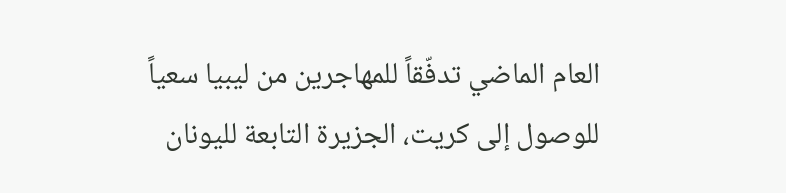العام الماضي تدفّقاً للمهاجرين من ليبيا سعياً للوصول إلى كريت، الجزيرة التابعة لليونان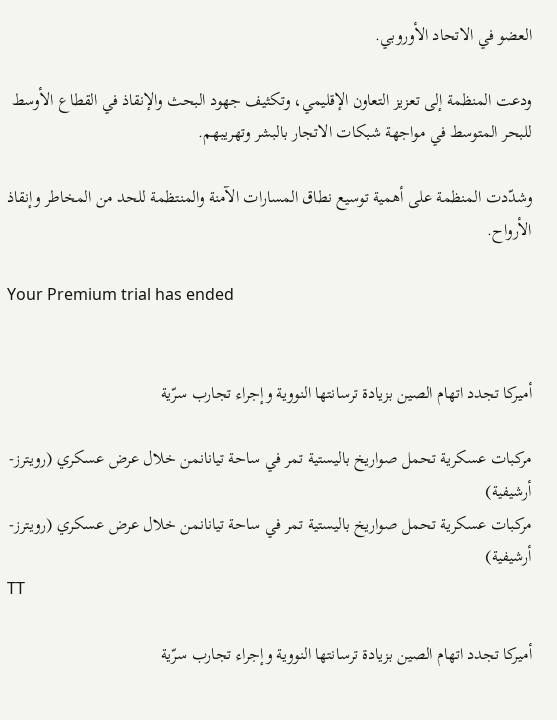العضو في الاتحاد الأوروبي.

ودعت المنظمة إلى تعزيز التعاون الإقليمي، وتكثيف جهود البحث والإنقاذ في القطاع الأوسط للبحر المتوسط في مواجهة شبكات الاتجار بالبشر وتهريبهم.

وشدّدت المنظمة على أهمية توسيع نطاق المسارات الآمنة والمنتظمة للحد من المخاطر وإنقاذ الأرواح.

Your Premium trial has ended


أميركا تجدد اتهام الصين بزيادة ترسانتها النووية وإجراء تجارب سرّية

مركبات عسكرية تحمل صواريخ باليستية تمر في ساحة تيانانمن خلال عرض عسكري (رويترز-أرشيفية)
مركبات عسكرية تحمل صواريخ باليستية تمر في ساحة تيانانمن خلال عرض عسكري (رويترز-أرشيفية)
TT

أميركا تجدد اتهام الصين بزيادة ترسانتها النووية وإجراء تجارب سرّية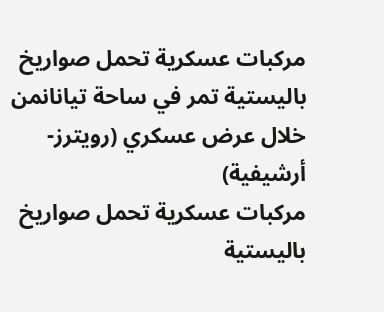مركبات عسكرية تحمل صواريخ باليستية تمر في ساحة تيانانمن خلال عرض عسكري (رويترز-أرشيفية)
مركبات عسكرية تحمل صواريخ باليستية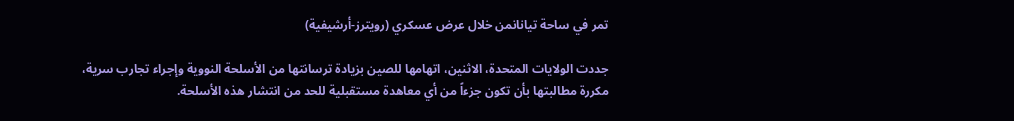تمر في ساحة تيانانمن خلال عرض عسكري (رويترز-أرشيفية)

جددت الولايات المتحدة، الاثنين، اتهامها للصين بزيادة ترسانتها من الأسلحة النووية وإجراء تجارب سرية، مكررة مطالبتها بأن تكون جزءاً من أي معاهدة مستقبلية للحد من انتشار هذه الأسلحة.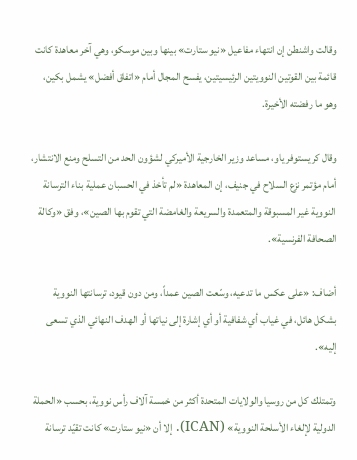وقالت واشنطن إن انتهاء مفاعيل «نيو ستارت» بينها وبين موسكو، وهي آخر معاهدة كانت قائمة بين القوتين النوويتين الرئيسيتين، يفسح المجال أمام «اتفاق أفضل» يشمل بكين، وهو ما رفضته الأخيرة.

وقال كريستوفر ياو، مساعد وزير الخارجية الأميركي لشؤون الحد من التسلح ومنع الانتشار، أمام مؤتمر نزع السلاح في جنيف، إن المعاهدة «لم تأخذ في الحسبان عملية بناء الترسانة النووية غير المسبوقة والمتعمدة والسريعة والغامضة التي تقوم بها الصين»، وفق «وكالة الصحافة الفرنسية».

أضاف: «على عكس ما تدعيه، وسّعت الصين عمداً، ومن دون قيود، ترسانتها النووية بشكل هائل، في غياب أي شفافية أو أي إشارة إلى نياتها أو الهدف النهائي الذي تسعى إليه».

وتمتلك كل من روسيا والولايات المتحدة أكثر من خمسة آلاف رأس نووية، بحسب «الحملة الدولية لإلغاء الأسلحة النووية» (ICAN). إلا أن «نيو ستارت» كانت تقيّد ترسانة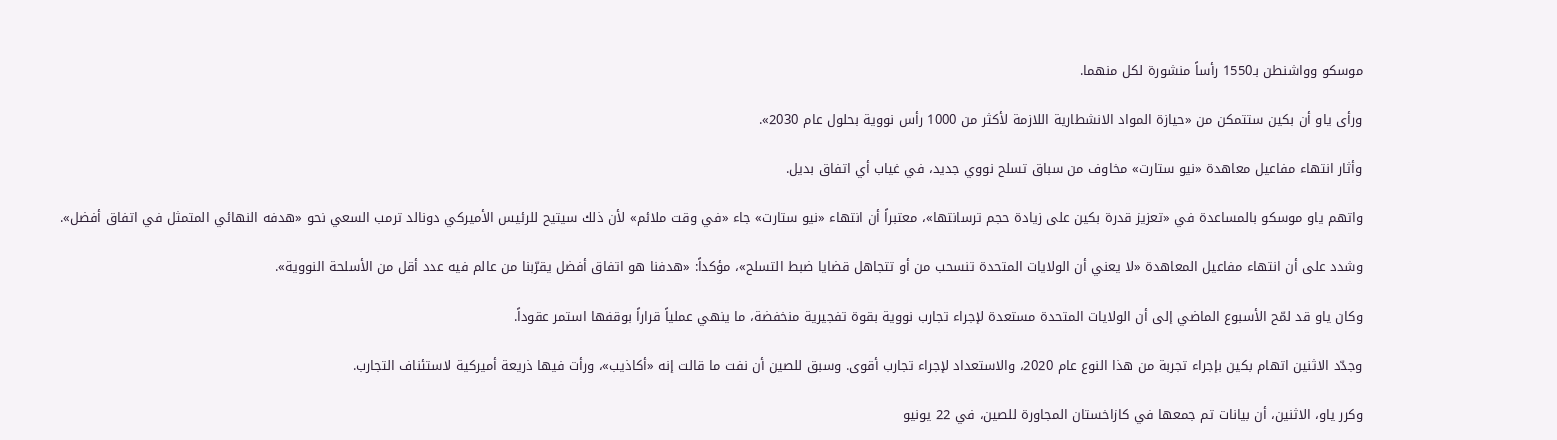موسكو وواشنطن بـ1550 رأساً منشورة لكل منهما.

ورأى ياو أن بكين ستتمكن من «حيازة المواد الانشطارية اللازمة لأكثر من 1000 رأس نووية بحلول عام 2030».

وأثار انتهاء مفاعيل معاهدة «نيو ستارت» مخاوف من سباق تسلح نووي جديد، في غياب أي اتفاق بديل.

واتهم ياو موسكو بالمساعدة في «تعزيز قدرة بكين على زيادة حجم ترسانتها»، معتبراً أن انتهاء «نيو ستارت» جاء «في وقت ملائم» لأن ذلك سيتيح للرئيس الأميركي دونالد ترمب السعي نحو «هدفه النهائي المتمثل في اتفاق أفضل».

وشدد على أن انتهاء مفاعيل المعاهدة «لا يعني أن الولايات المتحدة تنسحب من أو تتجاهل قضايا ضبط التسلح»، مؤكداً: «هدفنا هو اتفاق أفضل يقرّبنا من عالم فيه عدد أقل من الأسلحة النووية».

وكان ياو قد لمّح الأسبوع الماضي إلى أن الولايات المتحدة مستعدة لإجراء تجارب نووية بقوة تفجيرية منخفضة، ما ينهي عملياً قراراً بوقفها استمر عقوداً.

وجدّد الاثنين اتهام بكين بإجراء تجربة من هذا النوع عام 2020، والاستعداد لإجراء تجارب أقوى. وسبق للصين أن نفت ما قالت إنه «أكاذيب»، ورأت فيها ذريعة أميركية لاستئناف التجارب.

وكرر ياو، الاثنين، أن بيانات تم جمعها في كازاخستان المجاورة للصين، في 22 يونيو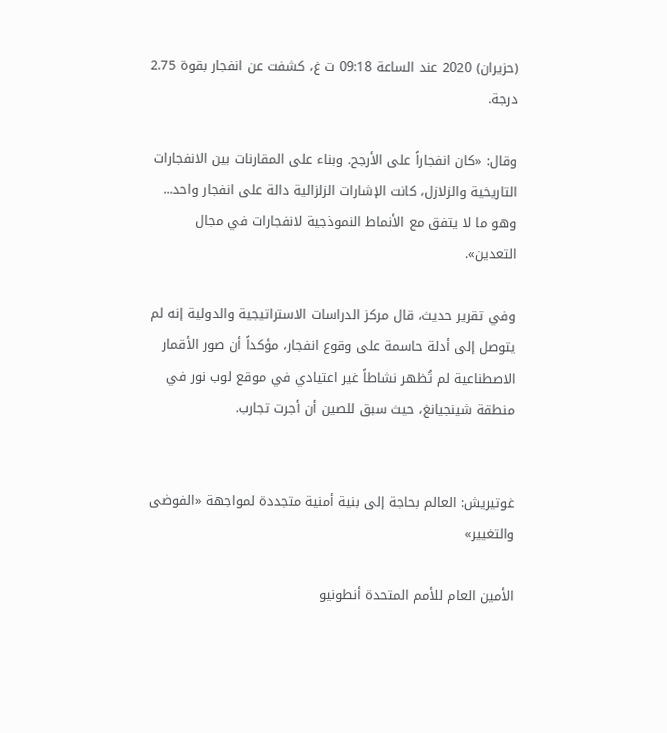(حزيران) 2020 عند الساعة 09:18 ت غ، كشفت عن انفجار بقوة 2.75 درجة.

وقال: «كان انفجاراً على الأرجح. وبناء على المقارنات بين الانفجارات التاريخية والزلازل، كانت الإشارات الزلزالية دالة على انفجار واحد... وهو ما لا يتفق مع الأنماط النموذجية لانفجارات في مجال التعدين».

وفي تقرير حديث، قال مركز الدراسات الاستراتيجية والدولية إنه لم يتوصل إلى أدلة حاسمة على وقوع انفجار، مؤكداً أن صور الأقمار الاصطناعية لم تُظهر نشاطاً غير اعتيادي في موقع لوب نور في منطقة شينجيانغ، حيث سبق للصين أن أجرت تجارب.


غوتيريش: العالم بحاجة إلى بنية أمنية متجددة لمواجهة «الفوضى والتغيير»

الأمين العام للأمم المتحدة أنطونيو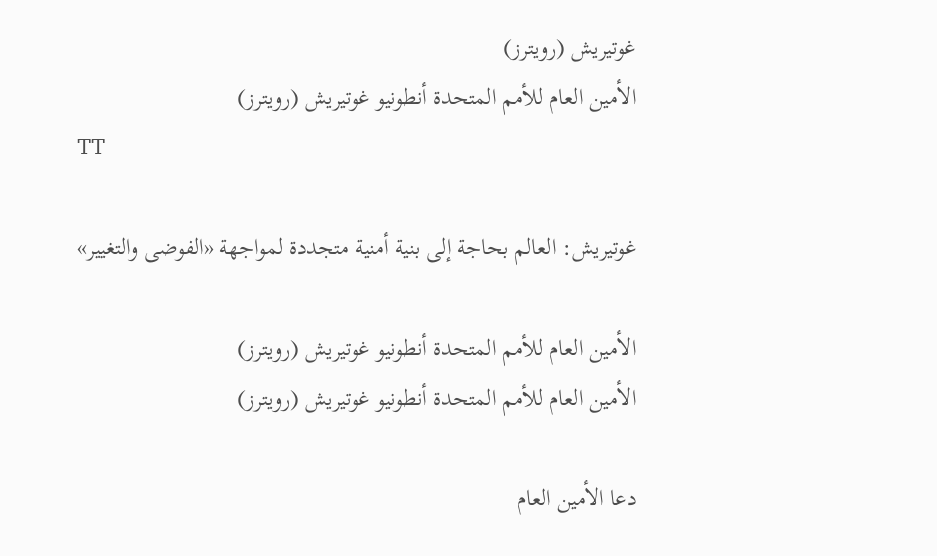غوتيريش (رويترز)
الأمين العام للأمم المتحدة أنطونيو غوتيريش (رويترز)
TT

غوتيريش: العالم بحاجة إلى بنية أمنية متجددة لمواجهة «الفوضى والتغيير»

الأمين العام للأمم المتحدة أنطونيو غوتيريش (رويترز)
الأمين العام للأمم المتحدة أنطونيو غوتيريش (رويترز)

دعا الأمين العام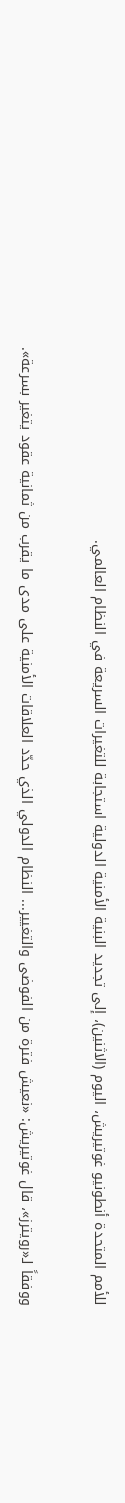للأمم المتحدة أنطونيو غوتيريش، اليوم (الاثنين)، إلى تجديد ‌البنية الأمنية الدولية ‌استجابة للتغيرات ‌السريعة في النظام العالمي.

ووفقاً لـ«رويترز»، قال غوتيريش: «نعيش فترة من الفوضى والتغيير... النظام الدولي الذي حدّد ‌العلاقات ‌الأمنية على ‌مدى ما ‌يقرب من ثمانية عقود يتغير بسرعة».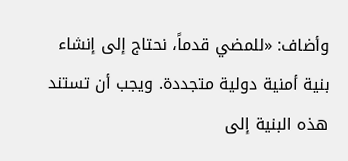وأضاف: «للمضي قدماً، ‌نحتاج إلى إنشاء بنية أمنية دولية متجددة. ويجب أن تستند هذه البنية إلى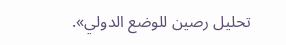تحليل رصين للوضع الدولي».